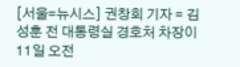[서울=뉴시스] 권창회 기자 = 김성훈 전 대통령실 경호처 차장이 11일 오전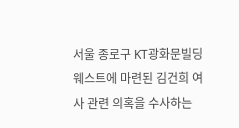서울 종로구 KT광화문빌딩 웨스트에 마련된 김건희 여사 관련 의혹을 수사하는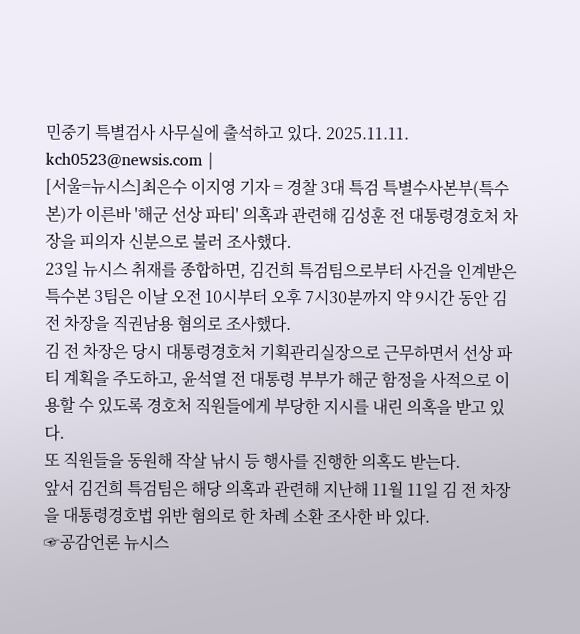민중기 특별검사 사무실에 출석하고 있다. 2025.11.11. kch0523@newsis.com |
[서울=뉴시스]최은수 이지영 기자 = 경찰 3대 특검 특별수사본부(특수본)가 이른바 '해군 선상 파티' 의혹과 관련해 김성훈 전 대통령경호처 차장을 피의자 신분으로 불러 조사했다.
23일 뉴시스 취재를 종합하면, 김건희 특검팀으로부터 사건을 인계받은 특수본 3팀은 이날 오전 10시부터 오후 7시30분까지 약 9시간 동안 김 전 차장을 직권남용 혐의로 조사했다.
김 전 차장은 당시 대통령경호처 기획관리실장으로 근무하면서 선상 파티 계획을 주도하고, 윤석열 전 대통령 부부가 해군 함정을 사적으로 이용할 수 있도록 경호처 직원들에게 부당한 지시를 내린 의혹을 받고 있다.
또 직원들을 동원해 작살 낚시 등 행사를 진행한 의혹도 받는다.
앞서 김건희 특검팀은 해당 의혹과 관련해 지난해 11월 11일 김 전 차장을 대통령경호법 위반 혐의로 한 차례 소환 조사한 바 있다.
☞공감언론 뉴시스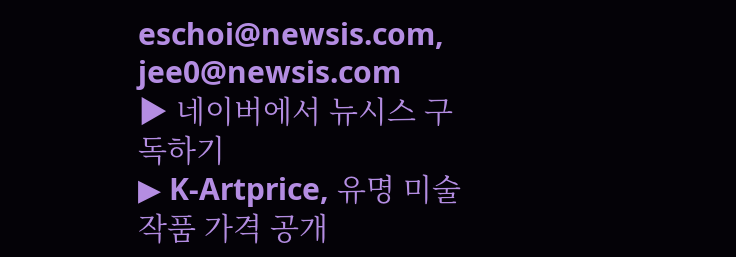eschoi@newsis.com, jee0@newsis.com
▶ 네이버에서 뉴시스 구독하기
▶ K-Artprice, 유명 미술작품 가격 공개